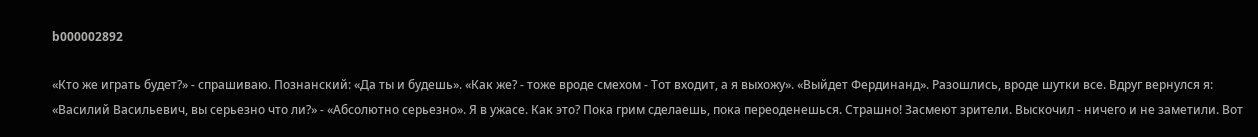b000002892

«Кто же играть будет?» - спрашиваю. Познанский: «Да ты и будешь». «Как же? - тоже вроде смехом - Тот входит, а я выхожу». «Выйдет Фердинанд». Разошлись, вроде шутки все. Вдруг вернулся я: «Василий Васильевич, вы серьезно что ли?» - «Абсолютно серьезно». Я в ужасе. Как это? Пока грим сделаешь, пока переоденешься. Страшно! Засмеют зрители. Выскочил - ничего и не заметили. Вот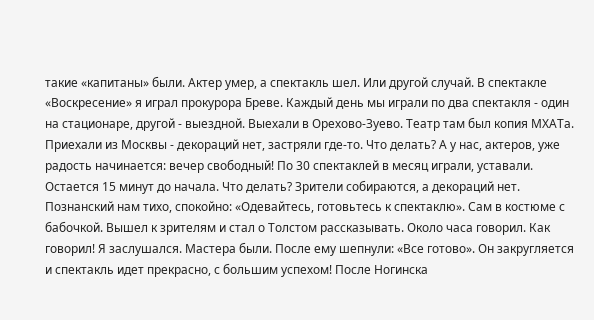такие «капитаны» были. Актер умер, а спектакль шел. Или другой случай. В спектакле «Воскресение» я играл прокурора Бреве. Каждый день мы играли по два спектакля - один на стационаре, другой - выездной. Выехали в Орехово-Зуево. Театр там был копия МХАТа. Приехали из Москвы - декораций нет, застряли где-то. Что делать? А у нас, актеров, уже радость начинается: вечер свободный! По 30 спектаклей в месяц играли, уставали. Остается 15 минут до начала. Что делать? Зрители собираются, а декораций нет. Познанский нам тихо, спокойно: «Одевайтесь, готовьтесь к спектаклю». Сам в костюме с бабочкой. Вышел к зрителям и стал о Толстом рассказывать. Около часа говорил. Как говорил! Я заслушался. Мастера были. После ему шепнули: «Все готово». Он закругляется и спектакль идет прекрасно, с большим успехом! После Ногинска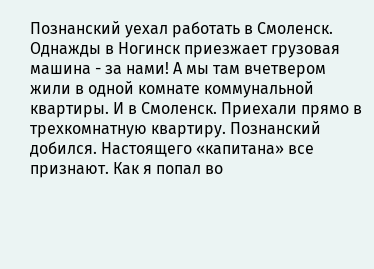Познанский уехал работать в Смоленск. Однажды в Ногинск приезжает грузовая машина - за нами! А мы там вчетвером жили в одной комнате коммунальной квартиры. И в Смоленск. Приехали прямо в трехкомнатную квартиру. Познанский добился. Настоящего «капитана» все признают. Как я попал во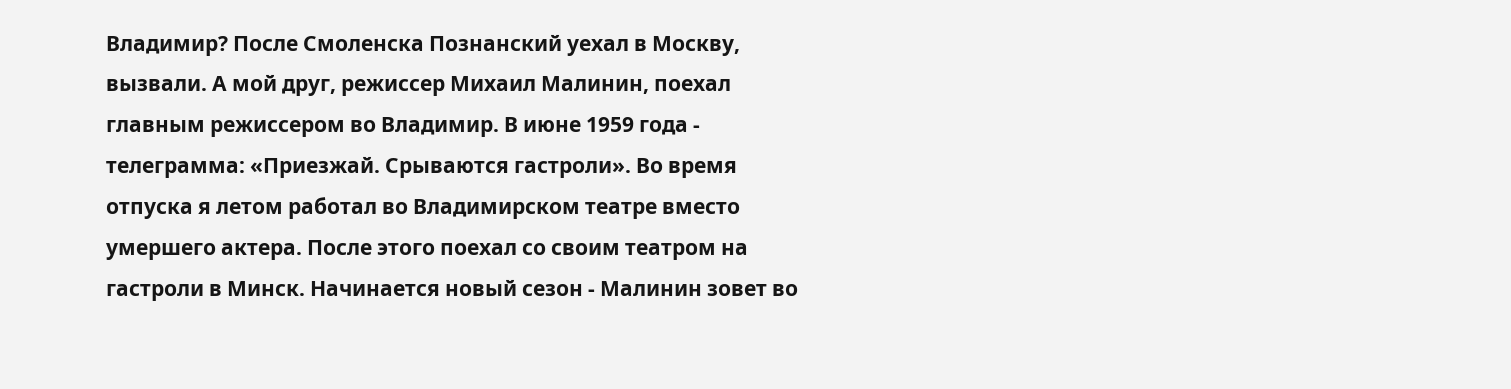Владимир? После Смоленска Познанский уехал в Москву, вызвали. А мой друг, режиссер Михаил Малинин, поехал главным режиссером во Владимир. В июне 1959 года - телеграмма: «Приезжай. Срываются гастроли». Во время отпуска я летом работал во Владимирском театре вместо умершего актера. После этого поехал со своим театром на гастроли в Минск. Начинается новый сезон - Малинин зовет во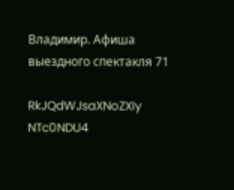Владимир. Афиша выездного спектакля 71

RkJQdWJsaXNoZXIy NTc0NDU4